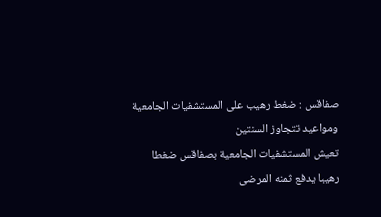صفاقس : ضغط رهيب على المستشفيات الجامعية ومواعيد تتجاوز السنتين
تعيش المستشفيات الجامعية بصفاقس ضغطا رهيبا يدفع ثمنه المرضى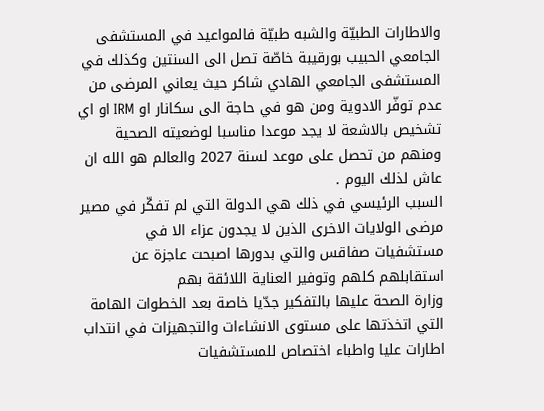والاطارات الطبيّة والشبه طبيّة فالمواعيد في المستشفى الجامعي الحبيب بورقيبة خاصّة تصل الى السنتين وكذلك في المستشفى الجامعي الهادي شاكر حيث يعاني المرضى من عدم توفّر الادوية ومن هو في حاجة الى سكانار او IRM او اي تشخيص بالاشعة لا يجد موعدا مناسبا لوضعيته الصحية ومنهم من تحصل على موعد لسنة 2027 والعالم هو الله ان عاش لذلك اليوم .
السبب الرئيسي في ذلك هي الدولة التي لم تفكّر في مصير مرضى الولايات الاخرى الذين لا يجدون عزاء الا في مستشفيات صفاقس والتي بدورها اصبحت عاجزة عن استقابلهم كلهم وتوفير العناية اللائقة بهم
وزارة الصحة عليها بالتفكير جدّيا خاصة بعد الخطوات الهامة التي اتخذتها على مستوى الانشاءات والتجهيزات في انتداب اطارات عليا واطباء اختصاص للمستشفيات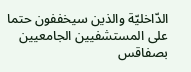الدّاخليّة والذين سيخففون حتما على المستشفيين الجامعيين بصفاقس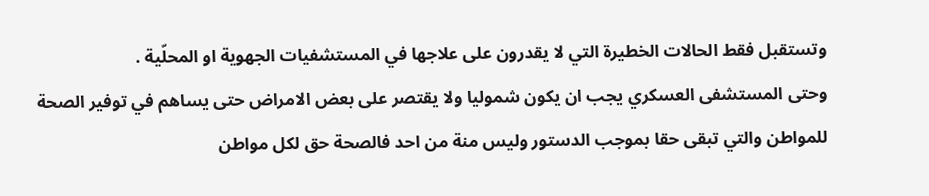وتستقبل فقط الحالات الخطيرة التي لا يقدرون على علاجها في المستشفيات الجهوية او المحلّية .
وحتى المستشفى العسكري يجب ان يكون شموليا ولا يقتصر على بعض الامراض حتى يساهم في توفير الصحة للمواطن والتي تبقى حقا بموجب الدستور وليس منة من احد فالصحة حق لكل مواطن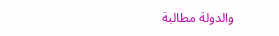والدولة مطالبة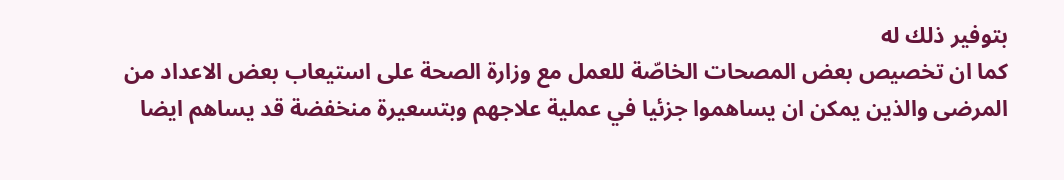بتوفير ذلك له
كما ان تخصيص بعض المصحات الخاصّة للعمل مع وزارة الصحة على استيعاب بعض الاعداد من المرضى والذين يمكن ان يساهموا جزئيا في عملية علاجهم وبتسعيرة منخفضة قد يساهم ايضا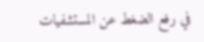في رفع الضغط عن المستشفيات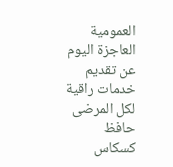العمومية العاجزة اليوم عن تقديم خدمات راقية لكل المرضى
حافظ كسكاس